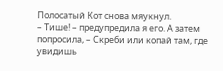Полосатый Кот снова мяукнул.
– Тише! – предупредила я его. А затем попросила, – Скреби или копай там, где увидишь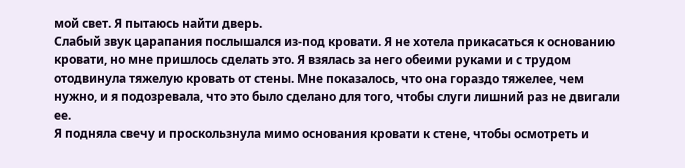мой свет. Я пытаюсь найти дверь.
Слабый звук царапания послышался из-под кровати. Я не хотела прикасаться к основанию кровати, но мне пришлось сделать это. Я взялась за него обеими руками и с трудом отодвинула тяжелую кровать от стены. Мне показалось, что она гораздо тяжелее, чем нужно, и я подозревала, что это было сделано для того, чтобы слуги лишний раз не двигали ее.
Я подняла свечу и проскользнула мимо основания кровати к стене, чтобы осмотреть и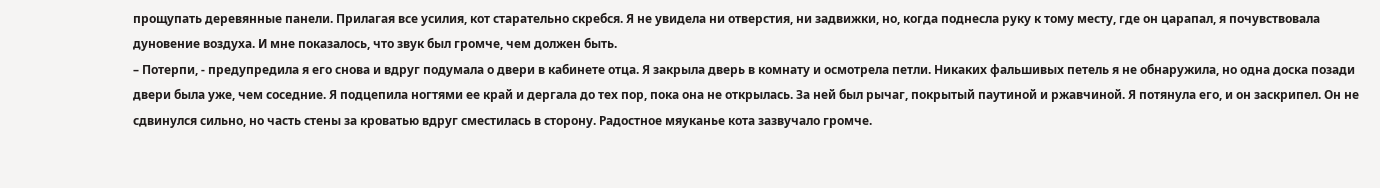прощупать деревянные панели. Прилагая все усилия, кот старательно скребся. Я не увидела ни отверстия, ни задвижки, но, когда поднесла руку к тому месту, где он царапал, я почувствовала дуновение воздуха. И мне показалось, что звук был громче, чем должен быть.
– Потерпи, - предупредила я его снова и вдруг подумала о двери в кабинете отца. Я закрыла дверь в комнату и осмотрела петли. Никаких фальшивых петель я не обнаружила, но одна доска позади двери была уже, чем соседние. Я подцепила ногтями ее край и дергала до тех пор, пока она не открылась. За ней был рычаг, покрытый паутиной и ржавчиной. Я потянула его, и он заскрипел. Он не сдвинулся сильно, но часть стены за кроватью вдруг сместилась в сторону. Радостное мяуканье кота зазвучало громче.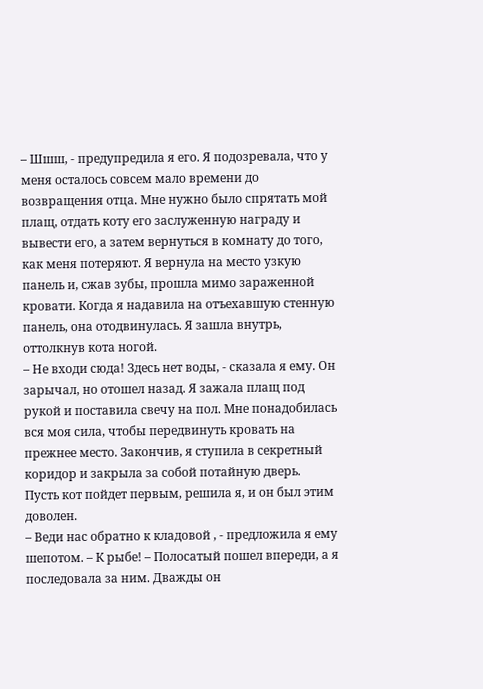– Шшш, - предупредила я его. Я подозревала, что у меня осталось совсем мало времени до возвращения отца. Мне нужно было спрятать мой плащ, отдать коту его заслуженную награду и вывести его, а затем вернуться в комнату до того, как меня потеряют. Я вернула на место узкую панель и, сжав зубы, прошла мимо зараженной кровати. Когда я надавила на отъехавшую стенную панель, она отодвинулась. Я зашла внутрь, оттолкнув кота ногой.
– Не входи сюда! Здесь нет воды, - сказала я ему. Он зарычал, но отошел назад. Я зажала плащ под рукой и поставила свечу на пол. Мне понадобилась вся моя сила, чтобы передвинуть кровать на прежнее место. Закончив, я ступила в секретный коридор и закрыла за собой потайную дверь.
Пусть кот пойдет первым, решила я, и он был этим доволен.
– Веди нас обратно к кладовой , - предложила я ему шепотом. – К рыбе! – Полосатый пошел впереди, а я последовала за ним. Дважды он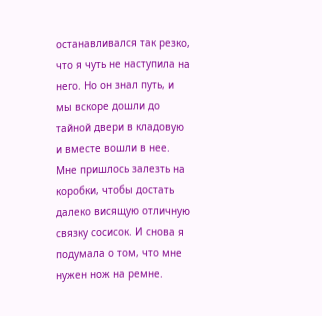останавливался так резко, что я чуть не наступила на него. Но он знал путь, и мы вскоре дошли до тайной двери в кладовую и вместе вошли в нее. Мне пришлось залезть на коробки, чтобы достать далеко висящую отличную связку сосисок. И снова я подумала о том, что мне нужен нож на ремне.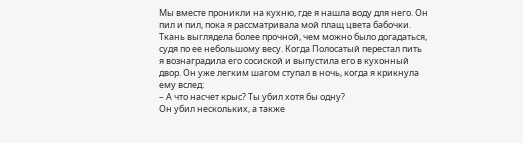Мы вместе проникли на кухню, где я нашла воду для него. Он пил и пил, пока я рассматривала мой плащ цвета бабочки. Ткань выглядела более прочной, чем можно было догадаться, судя по ее небольшому весу. Когда Полосатый перестал пить я вознаградила его сосиской и выпустила его в кухонный двор. Он уже легким шагом ступал в ночь, когда я крикнула ему вслед:
– А что насчет крыс? Ты убил хотя бы одну?
Он убил нескольких, а также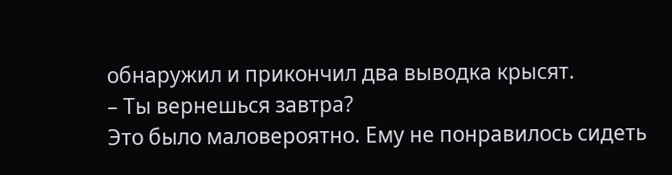обнаружил и прикончил два выводка крысят.
– Ты вернешься завтра?
Это было маловероятно. Ему не понравилось сидеть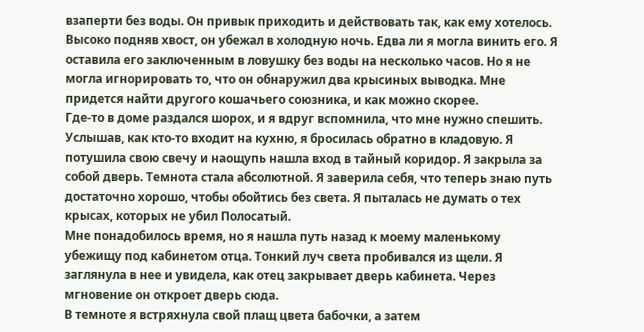взаперти без воды. Он привык приходить и действовать так, как ему хотелось. Высоко подняв хвост, он убежал в холодную ночь. Едва ли я могла винить его. Я оставила его заключенным в ловушку без воды на несколько часов. Но я не могла игнорировать то, что он обнаружил два крысиных выводка. Мне придется найти другого кошачьего союзника, и как можно скорее.
Где-то в доме раздался шорох, и я вдруг вспомнила, что мне нужно спешить. Услышав, как кто-то входит на кухню, я бросилась обратно в кладовую. Я потушила свою свечу и наощупь нашла вход в тайный коридор. Я закрыла за собой дверь. Темнота стала абсолютной. Я заверила себя, что теперь знаю путь достаточно хорошо, чтобы обойтись без света. Я пыталась не думать о тех крысах, которых не убил Полосатый.
Мне понадобилось время, но я нашла путь назад к моему маленькому убежищу под кабинетом отца. Тонкий луч света пробивался из щели. Я заглянула в нее и увидела, как отец закрывает дверь кабинета. Через мгновение он откроет дверь сюда.
В темноте я встряхнула свой плащ цвета бабочки, а затем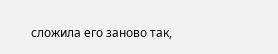сложила его заново так,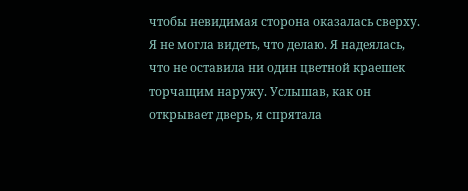чтобы невидимая сторона оказалась сверху. Я не могла видеть, что делаю. Я надеялась, что не оставила ни один цветной краешек торчащим наружу. Услышав, как он открывает дверь, я спрятала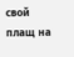свой плащ на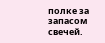полке за запасом свечей.